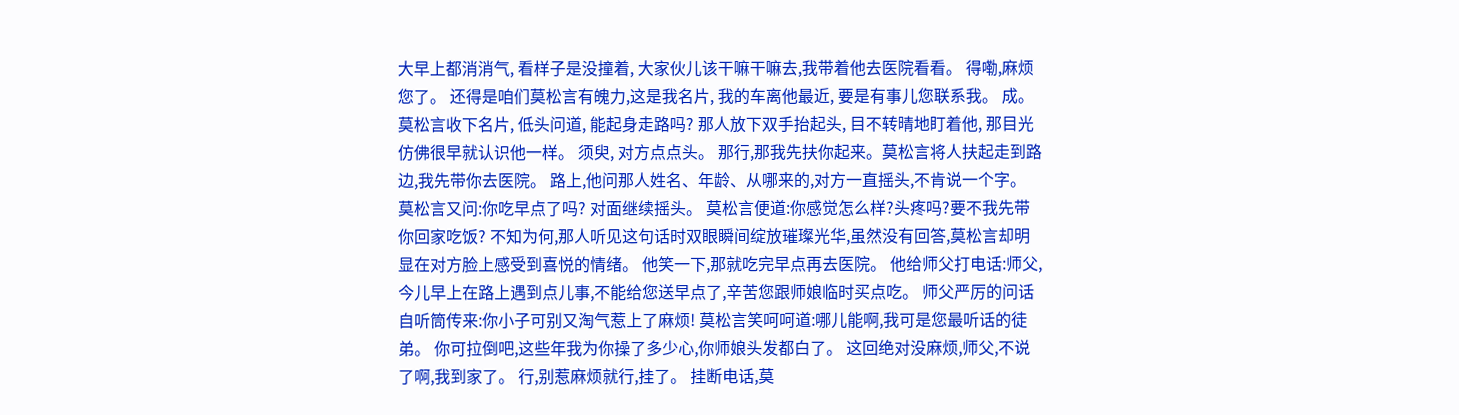大早上都消消气, 看样子是没撞着, 大家伙儿该干嘛干嘛去,我带着他去医院看看。 得嘞,麻烦您了。 还得是咱们莫松言有魄力,这是我名片, 我的车离他最近, 要是有事儿您联系我。 成。莫松言收下名片, 低头问道, 能起身走路吗? 那人放下双手抬起头, 目不转晴地盯着他, 那目光仿佛很早就认识他一样。 须臾, 对方点点头。 那行,那我先扶你起来。莫松言将人扶起走到路边,我先带你去医院。 路上,他问那人姓名、年龄、从哪来的,对方一直摇头,不肯说一个字。 莫松言又问:你吃早点了吗? 对面继续摇头。 莫松言便道:你感觉怎么样?头疼吗?要不我先带你回家吃饭? 不知为何,那人听见这句话时双眼瞬间绽放璀璨光华,虽然没有回答,莫松言却明显在对方脸上感受到喜悦的情绪。 他笑一下,那就吃完早点再去医院。 他给师父打电话:师父,今儿早上在路上遇到点儿事,不能给您送早点了,辛苦您跟师娘临时买点吃。 师父严厉的问话自听筒传来:你小子可别又淘气惹上了麻烦! 莫松言笑呵呵道:哪儿能啊,我可是您最听话的徒弟。 你可拉倒吧,这些年我为你操了多少心,你师娘头发都白了。 这回绝对没麻烦,师父,不说了啊,我到家了。 行,别惹麻烦就行,挂了。 挂断电话,莫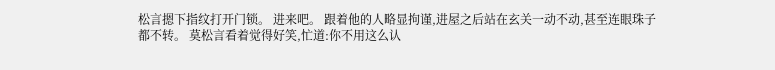松言摁下指纹打开门锁。 进来吧。 跟着他的人略显拘谨,进屋之后站在玄关一动不动,甚至连眼珠子都不转。 莫松言看着觉得好笑,忙道:你不用这么认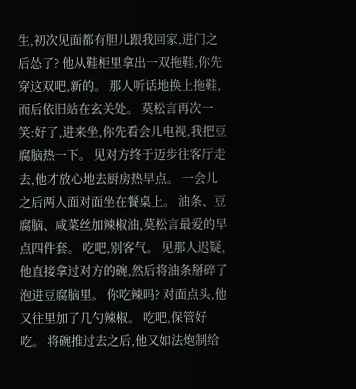生,初次见面都有胆儿跟我回家,进门之后怂了? 他从鞋柜里拿出一双拖鞋,你先穿这双吧,新的。 那人听话地换上拖鞋,而后依旧站在玄关处。 莫松言再次一笑:好了,进来坐,你先看会儿电视,我把豆腐脑热一下。 见对方终于迈步往客厅走去,他才放心地去厨房热早点。 一会儿之后两人面对面坐在餐桌上。 油条、豆腐脑、咸菜丝加辣椒油,莫松言最爱的早点四件套。 吃吧,别客气。 见那人迟疑,他直接拿过对方的碗,然后将油条掰碎了泡进豆腐脑里。 你吃辣吗? 对面点头,他又往里加了几勺辣椒。 吃吧,保管好吃。 将碗推过去之后,他又如法炮制给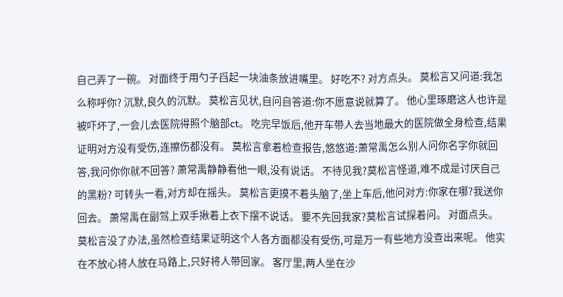自己弄了一碗。 对面终于用勺子舀起一块油条放进嘴里。 好吃不? 对方点头。 莫松言又问道:我怎么称呼你? 沉默,良久的沉默。 莫松言见状,自问自答道:你不愿意说就算了。 他心里琢磨这人也许是被吓坏了,一会儿去医院得照个脑部ct。 吃完早饭后,他开车带人去当地最大的医院做全身检查,结果证明对方没有受伤,连擦伤都没有。 莫松言拿着检查报告,悠悠道:萧常禹怎么别人问你名字你就回答,我问你你就不回答? 萧常禹静静看他一眼,没有说话。 不待见我?莫松言怪道,难不成是讨厌自己的黑粉? 可转头一看,对方却在摇头。 莫松言更摸不着头脑了,坐上车后,他问对方:你家在哪?我送你回去。 萧常禹在副驾上双手揪着上衣下摆不说话。 要不先回我家?莫松言试探着问。 对面点头。 莫松言没了办法,虽然检查结果证明这个人各方面都没有受伤,可是万一有些地方没查出来呢。 他实在不放心将人放在马路上,只好将人带回家。 客厅里,两人坐在沙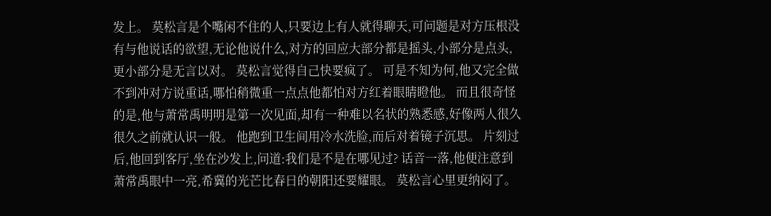发上。 莫松言是个嘴闲不住的人,只要边上有人就得聊天,可问题是对方压根没有与他说话的欲望,无论他说什么,对方的回应大部分都是摇头,小部分是点头,更小部分是无言以对。 莫松言觉得自己快要疯了。 可是不知为何,他又完全做不到冲对方说重话,哪怕稍微重一点点他都怕对方红着眼睛瞪他。 而且很奇怪的是,他与萧常禹明明是第一次见面,却有一种难以名状的熟悉感,好像两人很久很久之前就认识一般。 他跑到卫生间用冷水洗脸,而后对着镜子沉思。 片刻过后,他回到客厅,坐在沙发上,问道:我们是不是在哪见过? 话音一落,他便注意到萧常禹眼中一亮,希冀的光芒比春日的朝阳还要耀眼。 莫松言心里更纳闷了。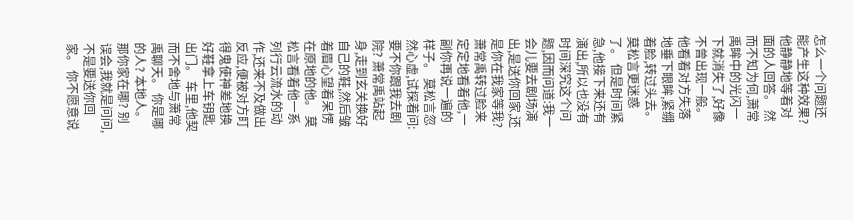怎么一个问题还能产生这种效果? 他静静地等着对面的人回答。 然而不知为何,萧常禹眸中的光闪一下就消失了,好像不曾出现一般。 他看着对方失落地垂下眼眸,紧绷着脸,转过头去。 莫松言更迷惑了。 但是时间紧急,他接下来还有演出,所以也没有时间深究这个问题,因而问道:我一会儿要去剧场演出,是送你回家,还是你在我家等我? 萧常禹转过脸来定定地看着他,一副你再说一遍的样子。 莫松言忽然心虚,试探着问:要不你跟我去剧院? 萧常禹站起身,走到玄关换好自己的鞋,然后皱着眉心望着呆愣在原地的他。 莫松言看着他一系列行云流水的动作,还来不及做出反应,便被对方盯得鬼使神差地换好鞋拿上车钥匙出门。 车里,他契而不舍地与萧常禹聊天。 你是哪的人? 本地人。 那你家在哪? 别误会,我就是问问,不是要送你回家。 你不愿意说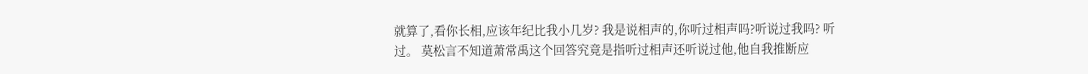就算了,看你长相,应该年纪比我小几岁? 我是说相声的,你听过相声吗?听说过我吗? 听过。 莫松言不知道萧常禹这个回答究竟是指听过相声还听说过他,他自我推断应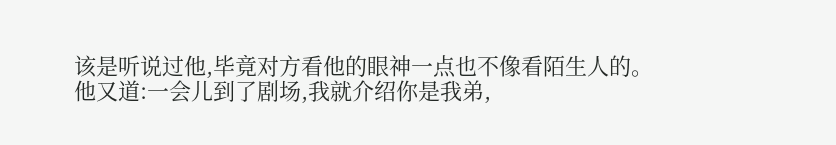该是听说过他,毕竟对方看他的眼神一点也不像看陌生人的。 他又道:一会儿到了剧场,我就介绍你是我弟,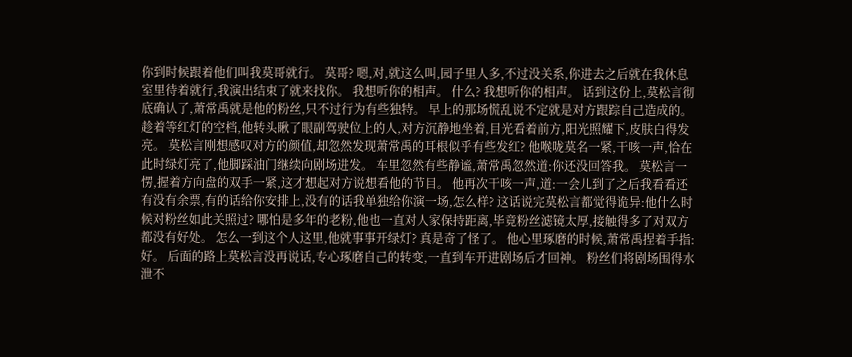你到时候跟着他们叫我莫哥就行。 莫哥? 嗯,对,就这么叫,园子里人多,不过没关系,你进去之后就在我休息室里待着就行,我演出结束了就来找你。 我想听你的相声。 什么? 我想听你的相声。 话到这份上,莫松言彻底确认了,萧常禹就是他的粉丝,只不过行为有些独特。 早上的那场慌乱说不定就是对方跟踪自己造成的。 趁着等红灯的空档,他转头瞅了眼副驾驶位上的人,对方沉静地坐着,目光看着前方,阳光照耀下,皮肤白得发亮。 莫松言刚想感叹对方的颜值,却忽然发现萧常禹的耳根似乎有些发红? 他喉咙莫名一紧,干咳一声,恰在此时绿灯亮了,他脚踩油门继续向剧场进发。 车里忽然有些静谧,萧常禹忽然道:你还没回答我。 莫松言一愣,握着方向盘的双手一紧,这才想起对方说想看他的节目。 他再次干咳一声,道:一会儿到了之后我看看还有没有余票,有的话给你安排上,没有的话我单独给你演一场,怎么样? 这话说完莫松言都觉得诡异:他什么时候对粉丝如此关照过? 哪怕是多年的老粉,他也一直对人家保持距离,毕竟粉丝滤镜太厚,接触得多了对双方都没有好处。 怎么一到这个人这里,他就事事开绿灯? 真是奇了怪了。 他心里琢磨的时候,萧常禹捏着手指:好。 后面的路上莫松言没再说话,专心琢磨自己的转变,一直到车开进剧场后才回神。 粉丝们将剧场围得水泄不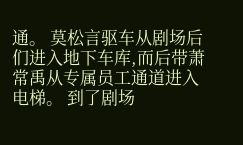通。 莫松言驱车从剧场后们进入地下车库,而后带萧常禹从专属员工通道进入电梯。 到了剧场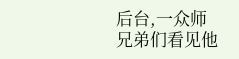后台,一众师兄弟们看见他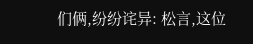们俩,纷纷诧异: 松言,这位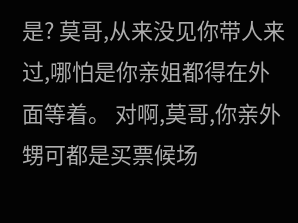是? 莫哥,从来没见你带人来过,哪怕是你亲姐都得在外面等着。 对啊,莫哥,你亲外甥可都是买票候场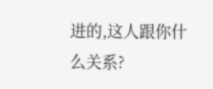进的,这人跟你什么关系?